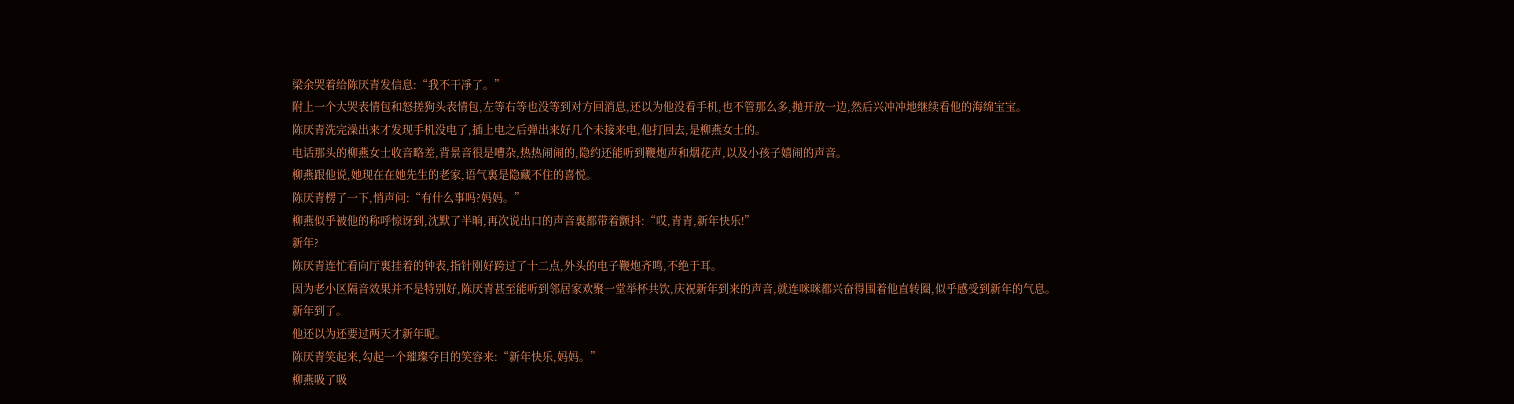梁余哭着给陈厌青发信息:“我不干凈了。”
附上一个大哭表情包和怒搓狗头表情包,左等右等也没等到对方回消息,还以为他没看手机,也不管那么多,抛开放一边,然后兴冲冲地继续看他的海绵宝宝。
陈厌青洗完澡出来才发现手机没电了,插上电之后弹出来好几个未接来电,他打回去,是柳燕女士的。
电话那头的柳燕女士收音略差,背景音很是嘈杂,热热闹闹的,隐约还能听到鞭炮声和烟花声,以及小孩子嬉闹的声音。
柳燕跟他说,她现在在她先生的老家,语气裏是隐藏不住的喜悦。
陈厌青楞了一下,悄声问:“有什么事吗?妈妈。”
柳燕似乎被他的称呼惊讶到,沈默了半晌,再次说出口的声音裏都带着颤抖:“哎,青青,新年快乐!”
新年?
陈厌青连忙看向厅裏挂着的钟表,指针刚好跨过了十二点,外头的电子鞭炮齐鸣,不绝于耳。
因为老小区隔音效果并不是特别好,陈厌青甚至能听到邻居家欢聚一堂举杯共饮,庆祝新年到来的声音,就连咪咪都兴奋得围着他直转圈,似乎感受到新年的气息。
新年到了。
他还以为还要过两天才新年呢。
陈厌青笑起来,勾起一个璀璨夺目的笑容来:“新年快乐,妈妈。”
柳燕吸了吸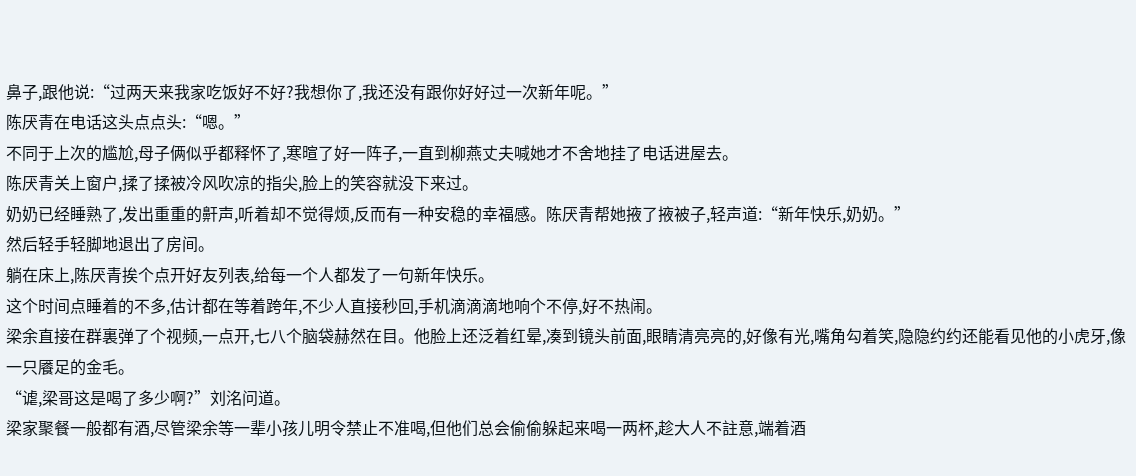鼻子,跟他说:“过两天来我家吃饭好不好?我想你了,我还没有跟你好好过一次新年呢。”
陈厌青在电话这头点点头:“嗯。”
不同于上次的尴尬,母子俩似乎都释怀了,寒暄了好一阵子,一直到柳燕丈夫喊她才不舍地挂了电话进屋去。
陈厌青关上窗户,揉了揉被冷风吹凉的指尖,脸上的笑容就没下来过。
奶奶已经睡熟了,发出重重的鼾声,听着却不觉得烦,反而有一种安稳的幸福感。陈厌青帮她掖了掖被子,轻声道:“新年快乐,奶奶。”
然后轻手轻脚地退出了房间。
躺在床上,陈厌青挨个点开好友列表,给每一个人都发了一句新年快乐。
这个时间点睡着的不多,估计都在等着跨年,不少人直接秒回,手机滴滴滴地响个不停,好不热闹。
梁余直接在群裏弹了个视频,一点开,七八个脑袋赫然在目。他脸上还泛着红晕,凑到镜头前面,眼睛清亮亮的,好像有光,嘴角勾着笑,隐隐约约还能看见他的小虎牙,像一只餍足的金毛。
“谑,梁哥这是喝了多少啊?”刘洺问道。
梁家聚餐一般都有酒,尽管梁余等一辈小孩儿明令禁止不准喝,但他们总会偷偷躲起来喝一两杯,趁大人不註意,端着酒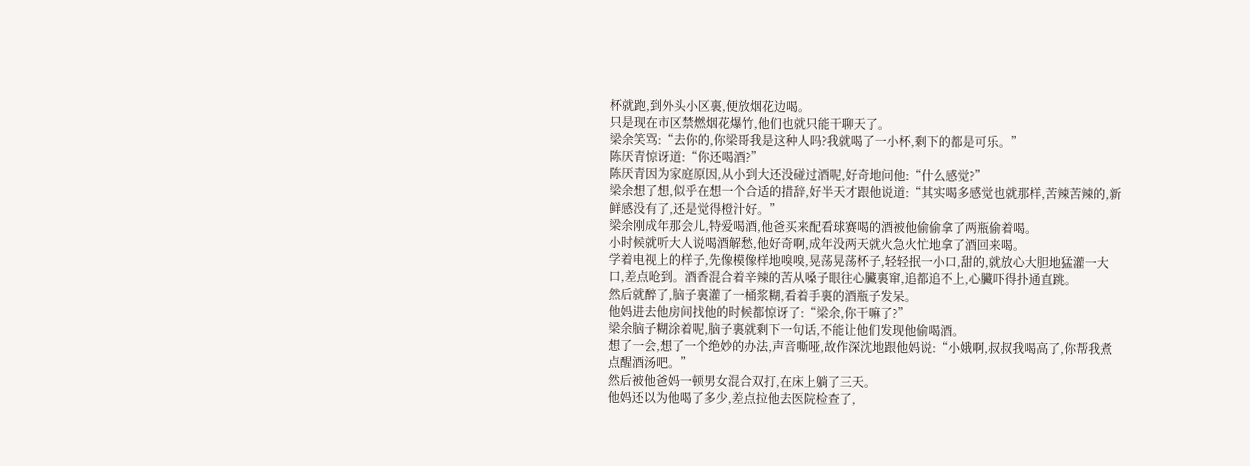杯就跑,到外头小区裏,便放烟花边喝。
只是现在市区禁燃烟花爆竹,他们也就只能干聊天了。
梁余笑骂:“去你的,你梁哥我是这种人吗?我就喝了一小杯,剩下的都是可乐。”
陈厌青惊讶道:“你还喝酒?”
陈厌青因为家庭原因,从小到大还没碰过酒呢,好奇地问他:“什么感觉?”
梁余想了想,似乎在想一个合适的措辞,好半天才跟他说道:“其实喝多感觉也就那样,苦辣苦辣的,新鲜感没有了,还是觉得橙汁好。”
梁余刚成年那会儿,特爱喝酒,他爸买来配看球赛喝的酒被他偷偷拿了两瓶偷着喝。
小时候就听大人说喝酒解愁,他好奇啊,成年没两天就火急火忙地拿了酒回来喝。
学着电视上的样子,先像模像样地嗅嗅,晃荡晃荡杯子,轻轻抿一小口,甜的,就放心大胆地猛灌一大口,差点呛到。酒香混合着辛辣的苦从嗓子眼往心臟裏窜,追都追不上,心臟吓得扑通直跳。
然后就醉了,脑子裏灌了一桶浆糊,看着手裏的酒瓶子发呆。
他妈进去他房间找他的时候都惊讶了:“梁余,你干嘛了?”
梁余脑子糊涂着呢,脑子裏就剩下一句话,不能让他们发现他偷喝酒。
想了一会,想了一个绝妙的办法,声音嘶哑,故作深沈地跟他妈说:“小娥啊,叔叔我喝高了,你帮我煮点醒酒汤吧。”
然后被他爸妈一顿男女混合双打,在床上躺了三天。
他妈还以为他喝了多少,差点拉他去医院检查了,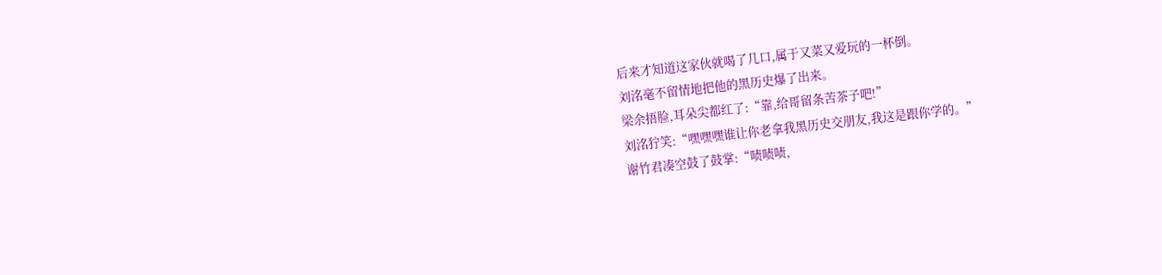后来才知道这家伙就喝了几口,属于又菜又爱玩的一杯倒。
刘洺毫不留情地把他的黑历史爆了出来。
梁余捂脸,耳朵尖都红了:“靠,给哥留条苦茶子吧!”
刘洺狞笑:“嘿嘿嘿谁让你老拿我黑历史交朋友,我这是跟你学的。”
谢竹君凑空鼓了鼓掌:“啧啧啧,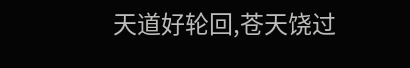天道好轮回,苍天饶过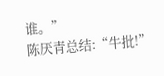谁。”
陈厌青总结:“牛批!”